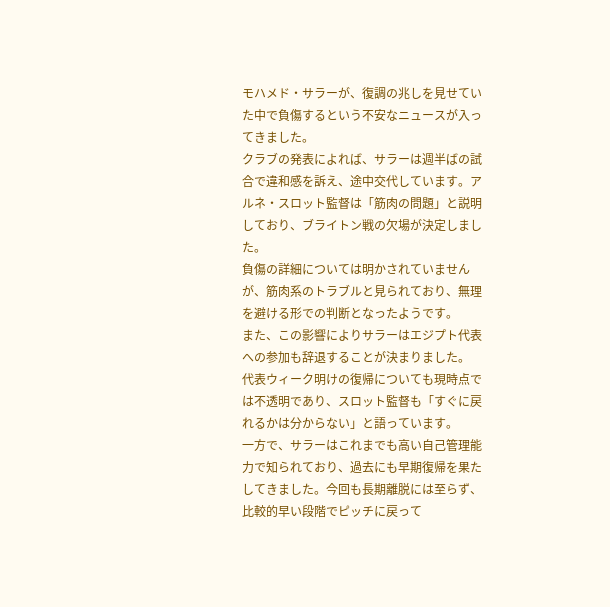モハメド・サラーが、復調の兆しを見せていた中で負傷するという不安なニュースが入ってきました。
クラブの発表によれば、サラーは週半ばの試合で違和感を訴え、途中交代しています。アルネ・スロット監督は「筋肉の問題」と説明しており、ブライトン戦の欠場が決定しました。
負傷の詳細については明かされていませんが、筋肉系のトラブルと見られており、無理を避ける形での判断となったようです。
また、この影響によりサラーはエジプト代表への参加も辞退することが決まりました。
代表ウィーク明けの復帰についても現時点では不透明であり、スロット監督も「すぐに戻れるかは分からない」と語っています。
一方で、サラーはこれまでも高い自己管理能力で知られており、過去にも早期復帰を果たしてきました。今回も長期離脱には至らず、比較的早い段階でピッチに戻って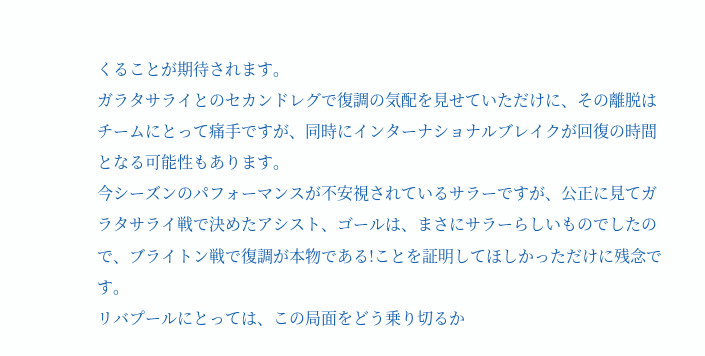くることが期待されます。
ガラタサライとのセカンドレグで復調の気配を見せていただけに、その離脱はチームにとって痛手ですが、同時にインターナショナルブレイクが回復の時間となる可能性もあります。
今シーズンのパフォーマンスが不安視されているサラーですが、公正に見てガラタサライ戦で決めたアシスト、ゴールは、まさにサラーらしいものでしたので、ブライトン戦で復調が本物である!ことを証明してほしかっただけに残念です。
リバプールにとっては、この局面をどう乗り切るか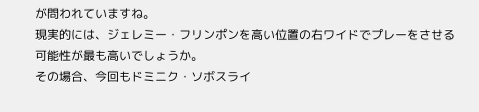が問われていますね。
現実的には、ジェレミー・フリンポンを高い位置の右ワイドでプレーをさせる可能性が最も高いでしょうか。
その場合、今回もドミニク・ソボスライ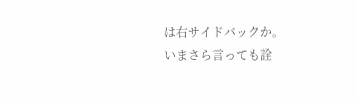は右サイドバックか。
いまさら言っても詮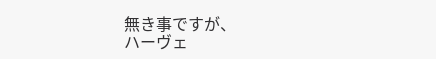無き事ですが、
ハーヴェ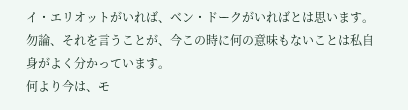イ・エリオットがいれば、ベン・ドークがいればとは思います。
勿論、それを言うことが、今この時に何の意味もないことは私自身がよく分かっています。
何より今は、モ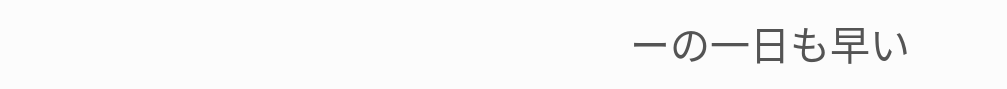ーの一日も早い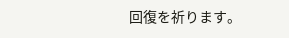回復を祈ります。